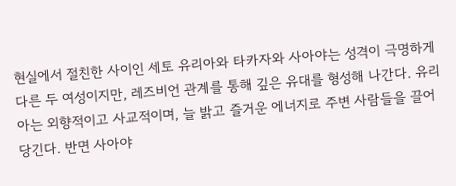현실에서 절친한 사이인 세토 유리아와 타카자와 사아야는 성격이 극명하게 다른 두 여성이지만, 레즈비언 관계를 통해 깊은 유대를 형성해 나간다. 유리아는 외향적이고 사교적이며, 늘 밝고 즐거운 에너지로 주변 사람들을 끌어당긴다. 반면 사아야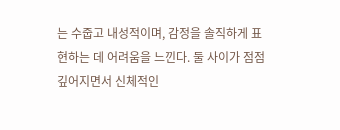는 수줍고 내성적이며, 감정을 솔직하게 표현하는 데 어려움을 느낀다. 둘 사이가 점점 깊어지면서 신체적인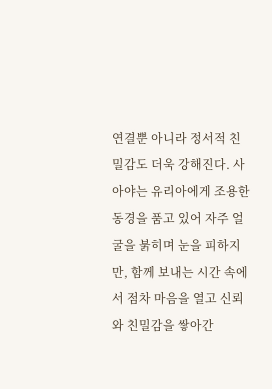연결뿐 아니라 정서적 친밀감도 더욱 강해진다. 사아야는 유리아에게 조용한 동경을 품고 있어 자주 얼굴을 붉히며 눈을 피하지만, 함께 보내는 시간 속에서 점차 마음을 열고 신뢰와 친밀감을 쌓아간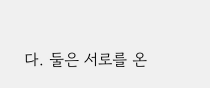다. 둘은 서로를 온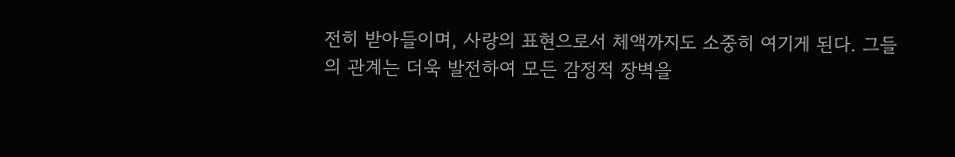전히 받아들이며, 사랑의 표현으로서 체액까지도 소중히 여기게 된다. 그들의 관계는 더욱 발전하여 모든 감정적 장벽을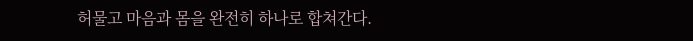허물고 마음과 몸을 완전히 하나로 합쳐간다.